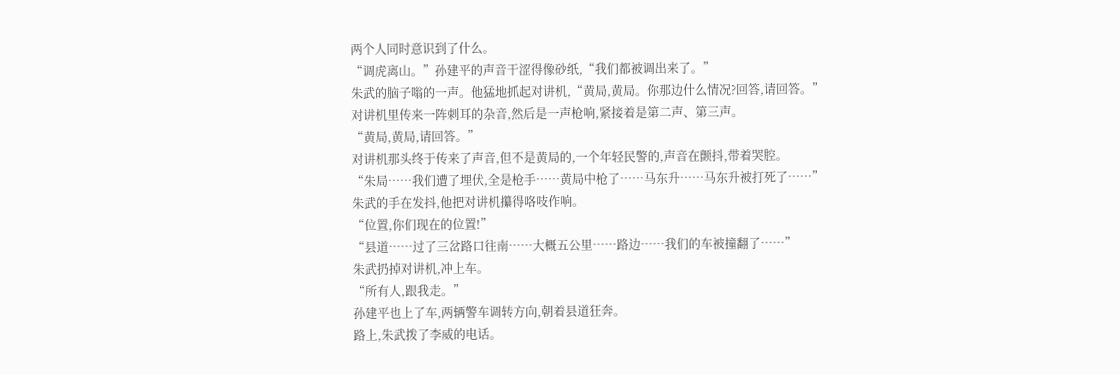两个人同时意识到了什么。
“调虎离山。”孙建平的声音干涩得像砂纸,“我们都被调出来了。”
朱武的脑子嗡的一声。他猛地抓起对讲机,“黄局,黄局。你那边什么情况?回答,请回答。”
对讲机里传来一阵刺耳的杂音,然后是一声枪响,紧接着是第二声、第三声。
“黄局,黄局,请回答。”
对讲机那头终于传来了声音,但不是黄局的,一个年轻民警的,声音在颤抖,带着哭腔。
“朱局……我们遭了埋伏,全是枪手……黄局中枪了……马东升……马东升被打死了……”
朱武的手在发抖,他把对讲机攥得咯吱作响。
“位置,你们现在的位置!”
“县道……过了三岔路口往南……大概五公里……路边……我们的车被撞翻了……”
朱武扔掉对讲机,冲上车。
“所有人,跟我走。”
孙建平也上了车,两辆警车调转方向,朝着县道狂奔。
路上,朱武拨了李威的电话。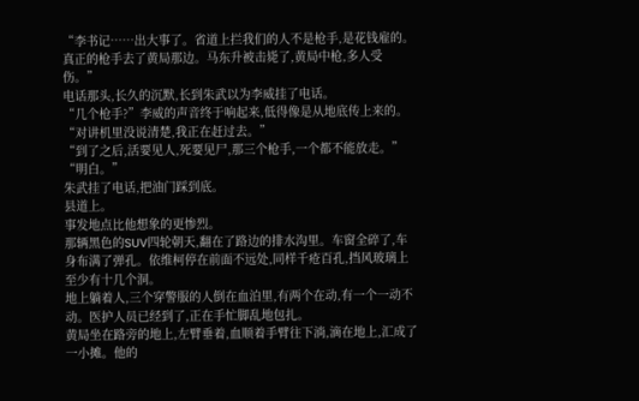“李书记……出大事了。省道上拦我们的人不是枪手,是花钱雇的。真正的枪手去了黄局那边。马东升被击毙了,黄局中枪,多人受伤。”
电话那头,长久的沉默,长到朱武以为李威挂了电话。
“几个枪手?”李威的声音终于响起来,低得像是从地底传上来的。
“对讲机里没说清楚,我正在赶过去。”
“到了之后,活要见人,死要见尸,那三个枪手,一个都不能放走。”
“明白。”
朱武挂了电话,把油门踩到底。
县道上。
事发地点比他想象的更惨烈。
那辆黑色的SUV四轮朝天,翻在了路边的排水沟里。车窗全碎了,车身布满了弹孔。依维柯停在前面不远处,同样千疮百孔,挡风玻璃上至少有十几个洞。
地上躺着人,三个穿警服的人倒在血泊里,有两个在动,有一个一动不动。医护人员已经到了,正在手忙脚乱地包扎。
黄局坐在路旁的地上,左臂垂着,血顺着手臂往下淌,滴在地上,汇成了一小摊。他的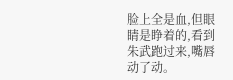脸上全是血,但眼睛是睁着的,看到朱武跑过来,嘴唇动了动。